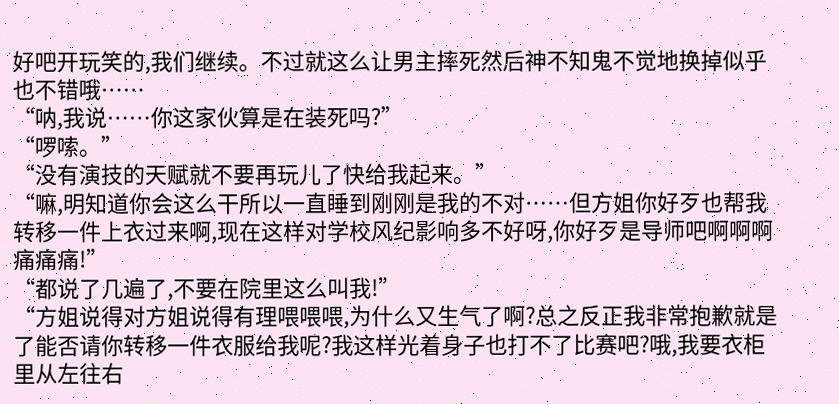好吧开玩笑的,我们继续。不过就这么让男主摔死然后神不知鬼不觉地换掉似乎也不错哦……
“呐,我说……你这家伙算是在装死吗?”
“啰嗦。”
“没有演技的天赋就不要再玩儿了快给我起来。”
“嘛,明知道你会这么干所以一直睡到刚刚是我的不对……但方姐你好歹也帮我转移一件上衣过来啊,现在这样对学校风纪影响多不好呀,你好歹是导师吧啊啊啊痛痛痛!”
“都说了几遍了,不要在院里这么叫我!”
“方姐说得对方姐说得有理喂喂喂,为什么又生气了啊?总之反正我非常抱歉就是了能否请你转移一件衣服给我呢?我这样光着身子也打不了比赛吧?哦,我要衣柜里从左往右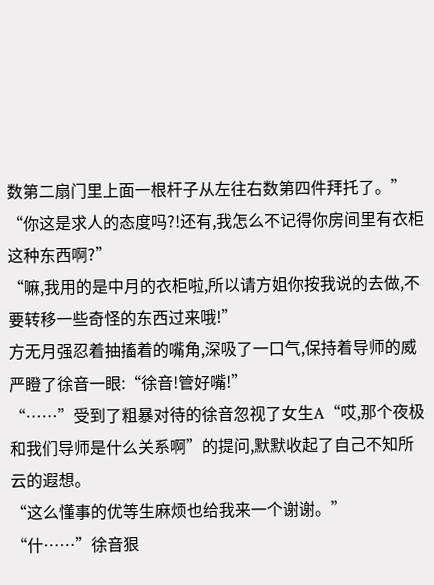数第二扇门里上面一根杆子从左往右数第四件拜托了。”
“你这是求人的态度吗?!还有,我怎么不记得你房间里有衣柜这种东西啊?”
“嘛,我用的是中月的衣柜啦,所以请方姐你按我说的去做,不要转移一些奇怪的东西过来哦!”
方无月强忍着抽搐着的嘴角,深吸了一口气,保持着导师的威严瞪了徐音一眼:“徐音!管好嘴!”
“……”受到了粗暴对待的徐音忽视了女生A“哎,那个夜极和我们导师是什么关系啊”的提问,默默收起了自己不知所云的遐想。
“这么懂事的优等生麻烦也给我来一个谢谢。”
“什……”徐音狠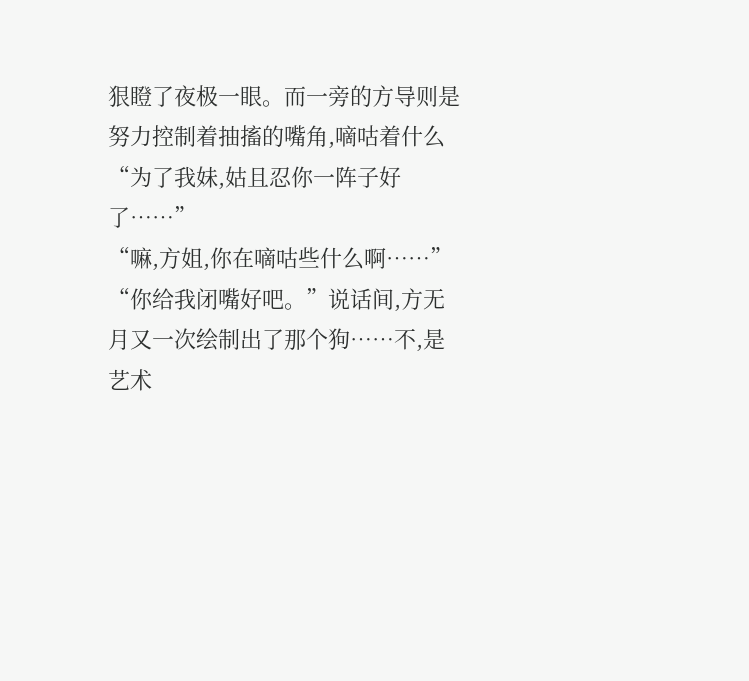狠瞪了夜极一眼。而一旁的方导则是努力控制着抽搐的嘴角,嘀咕着什么“为了我妹,姑且忍你一阵子好了……”
“嘛,方姐,你在嘀咕些什么啊……”
“你给我闭嘴好吧。”说话间,方无月又一次绘制出了那个狗……不,是艺术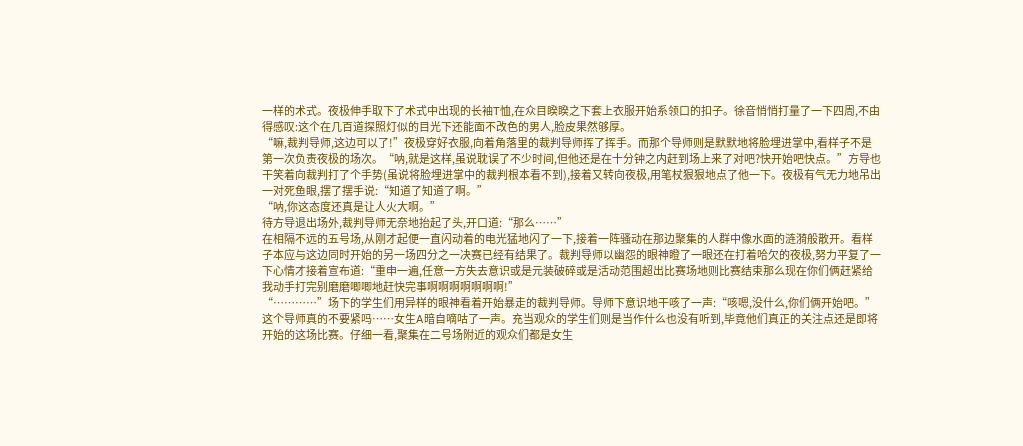一样的术式。夜极伸手取下了术式中出现的长袖T恤,在众目睽睽之下套上衣服开始系领口的扣子。徐音悄悄打量了一下四周,不由得感叹:这个在几百道探照灯似的目光下还能面不改色的男人,脸皮果然够厚。
“嘛,裁判导师,这边可以了!”夜极穿好衣服,向着角落里的裁判导师挥了挥手。而那个导师则是默默地将脸埋进掌中,看样子不是第一次负责夜极的场次。“呐,就是这样,虽说耽误了不少时间,但他还是在十分钟之内赶到场上来了对吧?快开始吧快点。”方导也干笑着向裁判打了个手势(虽说将脸埋进掌中的裁判根本看不到),接着又转向夜极,用笔杖狠狠地点了他一下。夜极有气无力地吊出一对死鱼眼,摆了摆手说:“知道了知道了啊。”
“呐,你这态度还真是让人火大啊。”
待方导退出场外,裁判导师无奈地抬起了头,开口道:“那么……”
在相隔不远的五号场,从刚才起便一直闪动着的电光猛地闪了一下,接着一阵骚动在那边聚集的人群中像水面的涟漪般散开。看样子本应与这边同时开始的另一场四分之一决赛已经有结果了。裁判导师以幽怨的眼神瞪了一眼还在打着哈欠的夜极,努力平复了一下心情才接着宣布道:“重申一遍,任意一方失去意识或是元装破碎或是活动范围超出比赛场地则比赛结束那么现在你们俩赶紧给我动手打完别磨磨唧唧地赶快完事啊啊啊啊啊啊啊!”
“…………”场下的学生们用异样的眼神看着开始暴走的裁判导师。导师下意识地干咳了一声:“咳嗯,没什么,你们俩开始吧。”
这个导师真的不要紧吗……女生A暗自嘀咕了一声。充当观众的学生们则是当作什么也没有听到,毕竟他们真正的关注点还是即将开始的这场比赛。仔细一看,聚集在二号场附近的观众们都是女生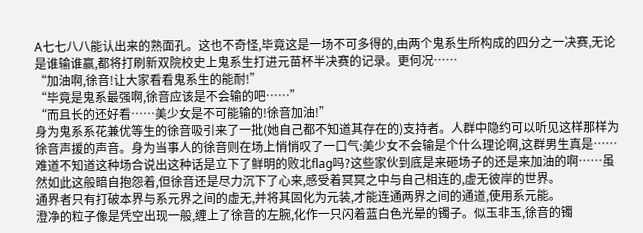A七七八八能认出来的熟面孔。这也不奇怪,毕竟这是一场不可多得的,由两个鬼系生所构成的四分之一决赛,无论是谁输谁赢,都将打刷新双院校史上鬼系生打进元苗杯半决赛的记录。更何况……
“加油啊,徐音!让大家看看鬼系生的能耐!”
“毕竟是鬼系最强啊,徐音应该是不会输的吧……”
“而且长的还好看……美少女是不可能输的!徐音加油!”
身为鬼系系花兼优等生的徐音吸引来了一批(她自己都不知道其存在的)支持者。人群中隐约可以听见这样那样为徐音声援的声音。身为当事人的徐音则在场上悄悄叹了一口气:美少女不会输是个什么理论啊,这群男生真是……难道不知道这种场合说出这种话是立下了鲜明的败北flag吗?这些家伙到底是来砸场子的还是来加油的啊……虽然如此这般暗自抱怨着,但徐音还是尽力沉下了心来,感受着冥冥之中与自己相连的,虚无彼岸的世界。
通界者只有打破本界与系元界之间的虚无,并将其固化为元装,才能连通两界之间的通道,使用系元能。
澄净的粒子像是凭空出现一般,缠上了徐音的左腕,化作一只闪着蓝白色光晕的镯子。似玉非玉,徐音的镯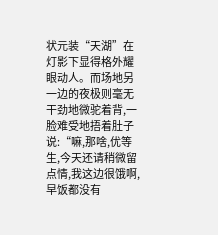状元装“天湖”在灯影下显得格外耀眼动人。而场地另一边的夜极则毫无干劲地微驼着背,一脸难受地捂着肚子说:“嘛,那啥,优等生,今天还请稍微留点情,我这边很饿啊,早饭都没有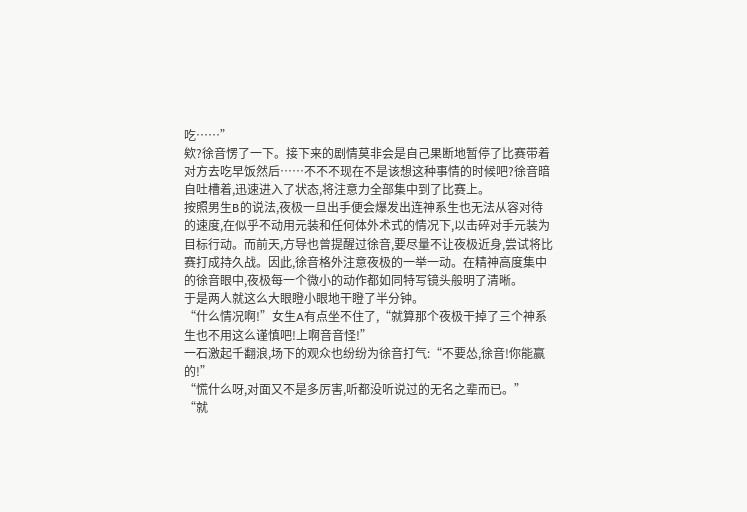吃……”
欸?徐音愣了一下。接下来的剧情莫非会是自己果断地暂停了比赛带着对方去吃早饭然后……不不不现在不是该想这种事情的时候吧?徐音暗自吐槽着,迅速进入了状态,将注意力全部集中到了比赛上。
按照男生B的说法,夜极一旦出手便会爆发出连神系生也无法从容对待的速度,在似乎不动用元装和任何体外术式的情况下,以击碎对手元装为目标行动。而前天,方导也曾提醒过徐音,要尽量不让夜极近身,尝试将比赛打成持久战。因此,徐音格外注意夜极的一举一动。在精神高度集中的徐音眼中,夜极每一个微小的动作都如同特写镜头般明了清晰。
于是两人就这么大眼瞪小眼地干瞪了半分钟。
“什么情况啊!”女生A有点坐不住了,“就算那个夜极干掉了三个神系生也不用这么谨慎吧!上啊音音怪!”
一石激起千翻浪,场下的观众也纷纷为徐音打气:“不要怂,徐音!你能赢的!”
“慌什么呀,对面又不是多厉害,听都没听说过的无名之辈而已。”
“就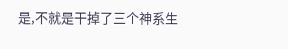是,不就是干掉了三个神系生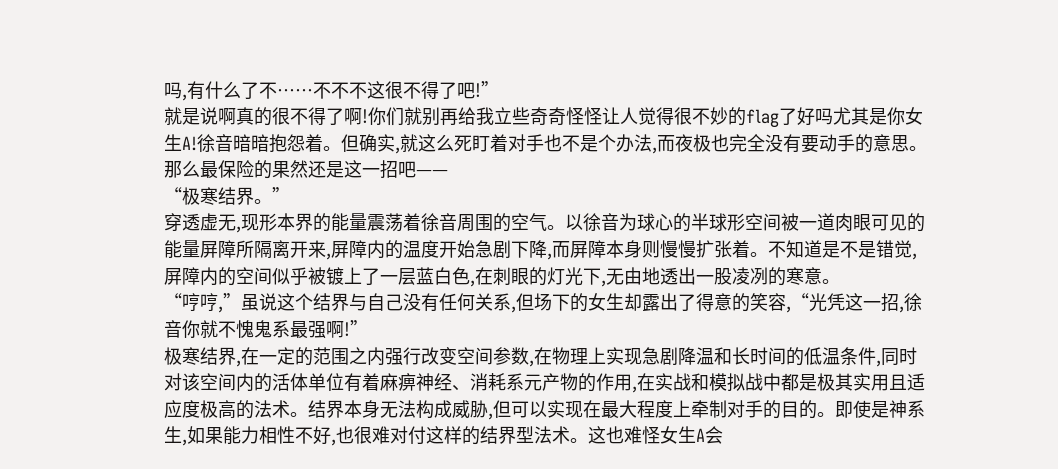吗,有什么了不……不不不这很不得了吧!”
就是说啊真的很不得了啊!你们就别再给我立些奇奇怪怪让人觉得很不妙的flag了好吗尤其是你女生A!徐音暗暗抱怨着。但确实,就这么死盯着对手也不是个办法,而夜极也完全没有要动手的意思。那么最保险的果然还是这一招吧——
“极寒结界。”
穿透虚无,现形本界的能量震荡着徐音周围的空气。以徐音为球心的半球形空间被一道肉眼可见的能量屏障所隔离开来,屏障内的温度开始急剧下降,而屏障本身则慢慢扩张着。不知道是不是错觉,屏障内的空间似乎被镀上了一层蓝白色,在刺眼的灯光下,无由地透出一股凌冽的寒意。
“哼哼,”虽说这个结界与自己没有任何关系,但场下的女生却露出了得意的笑容,“光凭这一招,徐音你就不愧鬼系最强啊!”
极寒结界,在一定的范围之内强行改变空间参数,在物理上实现急剧降温和长时间的低温条件,同时对该空间内的活体单位有着麻痹神经、消耗系元产物的作用,在实战和模拟战中都是极其实用且适应度极高的法术。结界本身无法构成威胁,但可以实现在最大程度上牵制对手的目的。即使是神系生,如果能力相性不好,也很难对付这样的结界型法术。这也难怪女生A会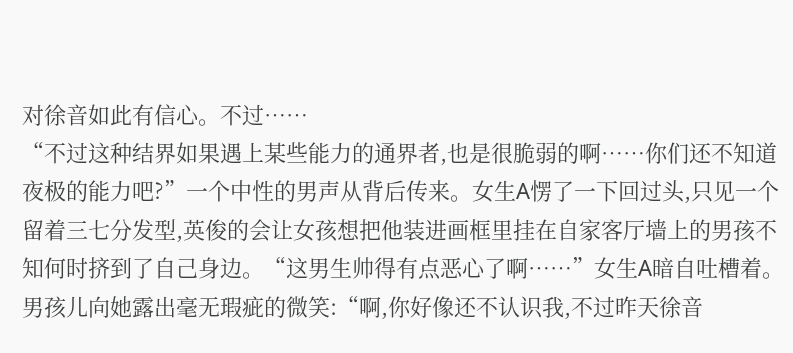对徐音如此有信心。不过……
“不过这种结界如果遇上某些能力的通界者,也是很脆弱的啊……你们还不知道夜极的能力吧?”一个中性的男声从背后传来。女生A愣了一下回过头,只见一个留着三七分发型,英俊的会让女孩想把他装进画框里挂在自家客厅墙上的男孩不知何时挤到了自己身边。“这男生帅得有点恶心了啊……”女生A暗自吐槽着。男孩儿向她露出毫无瑕疵的微笑:“啊,你好像还不认识我,不过昨天徐音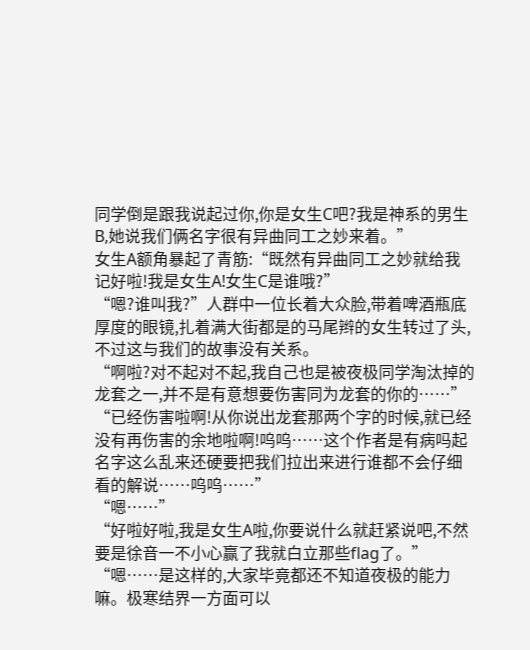同学倒是跟我说起过你,你是女生C吧?我是神系的男生B,她说我们俩名字很有异曲同工之妙来着。”
女生A额角暴起了青筋:“既然有异曲同工之妙就给我记好啦!我是女生A!女生C是谁哦?”
“嗯?谁叫我?”人群中一位长着大众脸,带着啤酒瓶底厚度的眼镜,扎着满大街都是的马尾辫的女生转过了头,不过这与我们的故事没有关系。
“啊啦?对不起对不起,我自己也是被夜极同学淘汰掉的龙套之一,并不是有意想要伤害同为龙套的你的……”
“已经伤害啦啊!从你说出龙套那两个字的时候,就已经没有再伤害的余地啦啊!呜呜……这个作者是有病吗起名字这么乱来还硬要把我们拉出来进行谁都不会仔细看的解说……呜呜……”
“嗯……”
“好啦好啦,我是女生A啦,你要说什么就赶紧说吧,不然要是徐音一不小心赢了我就白立那些flag了。”
“嗯……是这样的,大家毕竟都还不知道夜极的能力嘛。极寒结界一方面可以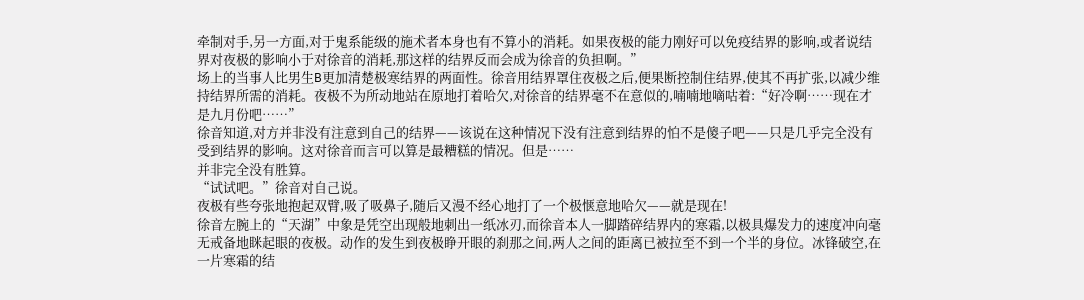牵制对手,另一方面,对于鬼系能级的施术者本身也有不算小的消耗。如果夜极的能力刚好可以免疫结界的影响,或者说结界对夜极的影响小于对徐音的消耗,那这样的结界反而会成为徐音的负担啊。”
场上的当事人比男生B更加清楚极寒结界的两面性。徐音用结界罩住夜极之后,便果断控制住结界,使其不再扩张,以减少维持结界所需的消耗。夜极不为所动地站在原地打着哈欠,对徐音的结界毫不在意似的,喃喃地嘀咕着:“好冷啊……现在才是九月份吧……”
徐音知道,对方并非没有注意到自己的结界——该说在这种情况下没有注意到结界的怕不是傻子吧——只是几乎完全没有受到结界的影响。这对徐音而言可以算是最糟糕的情况。但是……
并非完全没有胜算。
“试试吧。”徐音对自己说。
夜极有些夸张地抱起双臂,吸了吸鼻子,随后又漫不经心地打了一个极惬意地哈欠——就是现在!
徐音左腕上的“天湖”中象是凭空出现般地刺出一纸冰刃,而徐音本人一脚踏碎结界内的寒霜,以极具爆发力的速度冲向毫无戒备地眯起眼的夜极。动作的发生到夜极睁开眼的刹那之间,两人之间的距离已被拉至不到一个半的身位。冰锋破空,在一片寒霜的结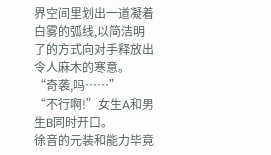界空间里划出一道凝着白雾的弧线,以简洁明了的方式向对手释放出令人麻木的寒意。
“奇袭,吗……”
“不行啊!”女生A和男生B同时开口。
徐音的元装和能力毕竟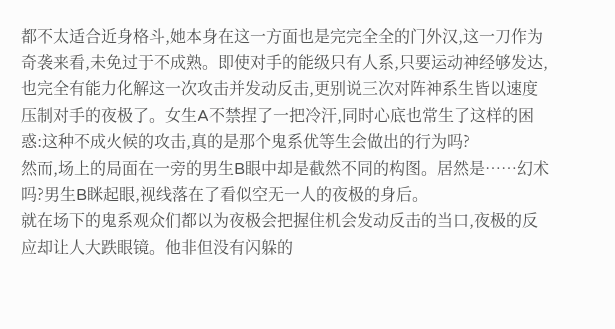都不太适合近身格斗,她本身在这一方面也是完完全全的门外汉,这一刀作为奇袭来看,未免过于不成熟。即使对手的能级只有人系,只要运动神经够发达,也完全有能力化解这一次攻击并发动反击,更别说三次对阵神系生皆以速度压制对手的夜极了。女生A不禁捏了一把冷汗,同时心底也常生了这样的困惑:这种不成火候的攻击,真的是那个鬼系优等生会做出的行为吗?
然而,场上的局面在一旁的男生B眼中却是截然不同的构图。居然是……幻术吗?男生B眯起眼,视线落在了看似空无一人的夜极的身后。
就在场下的鬼系观众们都以为夜极会把握住机会发动反击的当口,夜极的反应却让人大跌眼镜。他非但没有闪躲的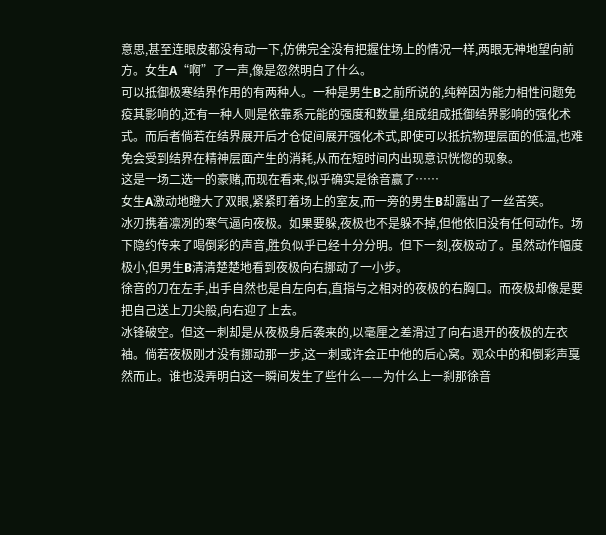意思,甚至连眼皮都没有动一下,仿佛完全没有把握住场上的情况一样,两眼无神地望向前方。女生A“啊”了一声,像是忽然明白了什么。
可以抵御极寒结界作用的有两种人。一种是男生B之前所说的,纯粹因为能力相性问题免疫其影响的,还有一种人则是依靠系元能的强度和数量,组成组成抵御结界影响的强化术式。而后者倘若在结界展开后才仓促间展开强化术式,即使可以抵抗物理层面的低温,也难免会受到结界在精神层面产生的消耗,从而在短时间内出现意识恍惚的现象。
这是一场二选一的豪赌,而现在看来,似乎确实是徐音赢了……
女生A激动地瞪大了双眼,紧紧盯着场上的室友,而一旁的男生B却露出了一丝苦笑。
冰刃携着凛冽的寒气逼向夜极。如果要躲,夜极也不是躲不掉,但他依旧没有任何动作。场下隐约传来了喝倒彩的声音,胜负似乎已经十分分明。但下一刻,夜极动了。虽然动作幅度极小,但男生B清清楚楚地看到夜极向右挪动了一小步。
徐音的刀在左手,出手自然也是自左向右,直指与之相对的夜极的右胸口。而夜极却像是要把自己送上刀尖般,向右迎了上去。
冰锋破空。但这一刺却是从夜极身后袭来的,以毫厘之差滑过了向右退开的夜极的左衣袖。倘若夜极刚才没有挪动那一步,这一刺或许会正中他的后心窝。观众中的和倒彩声戛然而止。谁也没弄明白这一瞬间发生了些什么——为什么上一刹那徐音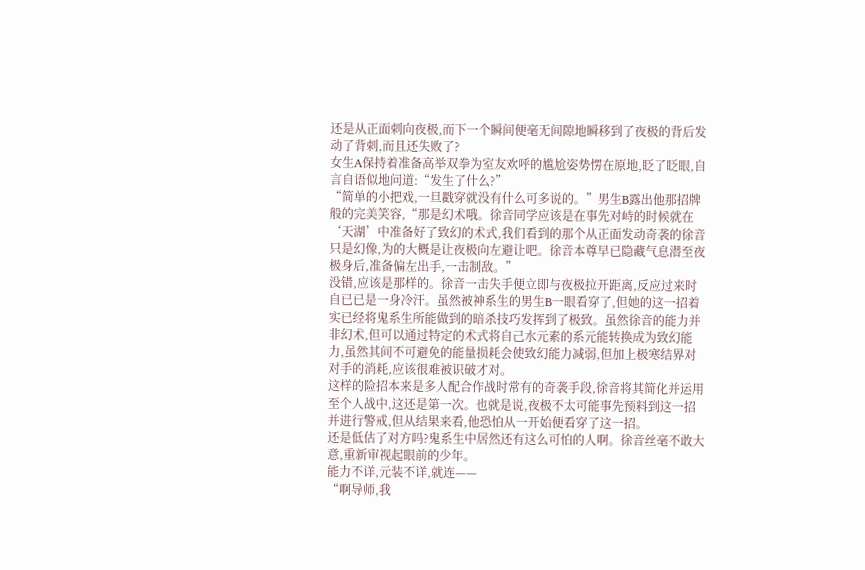还是从正面刺向夜极,而下一个瞬间便毫无间隙地瞬移到了夜极的背后发动了背刺,而且还失败了?
女生A保持着准备高举双拳为室友欢呼的尴尬姿势愣在原地,眨了眨眼,自言自语似地问道:“发生了什么?”
“简单的小把戏,一旦戳穿就没有什么可多说的。”男生B露出他那招牌般的完美笑容,“那是幻术哦。徐音同学应该是在事先对峙的时候就在‘天湖’中准备好了致幻的术式,我们看到的那个从正面发动奇袭的徐音只是幻像,为的大概是让夜极向左避让吧。徐音本尊早已隐藏气息潜至夜极身后,准备偏左出手,一击制敌。”
没错,应该是那样的。徐音一击失手便立即与夜极拉开距离,反应过来时自已已是一身冷汗。虽然被神系生的男生B一眼看穿了,但她的这一招着实已经将鬼系生所能做到的暗杀技巧发挥到了极致。虽然徐音的能力并非幻术,但可以通过特定的术式将自己水元素的系元能转换成为致幻能力,虽然其间不可避免的能量损耗会使致幻能力减弱,但加上极寒结界对对手的消耗,应该很难被识破才对。
这样的险招本来是多人配合作战时常有的奇袭手段,徐音将其简化并运用至个人战中,这还是第一次。也就是说,夜极不太可能事先预料到这一招并进行警戒,但从结果来看,他恐怕从一开始便看穿了这一招。
还是低估了对方吗?鬼系生中居然还有这么可怕的人啊。徐音丝毫不敢大意,重新审视起眼前的少年。
能力不详,元装不详,就连——
“啊导师,我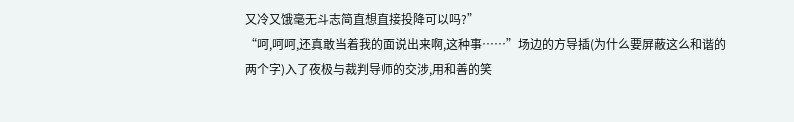又冷又饿毫无斗志简直想直接投降可以吗?”
“呵,呵呵,还真敢当着我的面说出来啊,这种事……”场边的方导插(为什么要屏蔽这么和谐的两个字)入了夜极与裁判导师的交涉,用和善的笑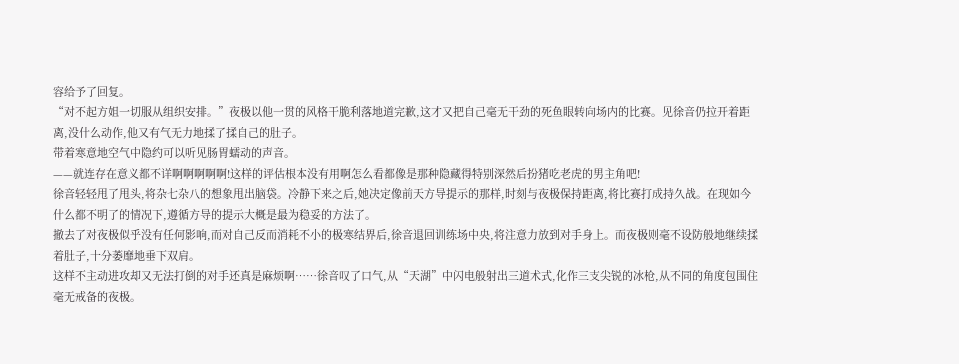容给予了回复。
“对不起方姐一切服从组织安排。”夜极以他一贯的风格干脆利落地道完歉,这才又把自己毫无干劲的死鱼眼转向场内的比赛。见徐音仍拉开着距离,没什么动作,他又有气无力地揉了揉自己的肚子。
带着寒意地空气中隐约可以听见肠胃蠕动的声音。
——就连存在意义都不详啊啊啊啊啊!这样的评估根本没有用啊怎么看都像是那种隐藏得特别深然后扮猪吃老虎的男主角吧!
徐音轻轻甩了甩头,将杂七杂八的想象甩出脑袋。冷静下来之后,她决定像前天方导提示的那样,时刻与夜极保持距离,将比赛打成持久战。在现如今什么都不明了的情况下,遵循方导的提示大概是最为稳妥的方法了。
撤去了对夜极似乎没有任何影响,而对自己反而消耗不小的极寒结界后,徐音退回训练场中央,将注意力放到对手身上。而夜极则毫不设防般地继续揉着肚子,十分萎靡地垂下双肩。
这样不主动进攻却又无法打倒的对手还真是麻烦啊……徐音叹了口气,从“天湖”中闪电般射出三道术式,化作三支尖锐的冰枪,从不同的角度包围住毫无戒备的夜极。